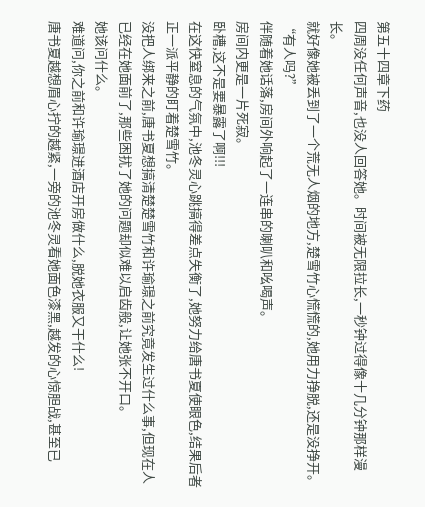第五十四章下药
四周没任何声音,也没人回答她。时间被无限拉长,一秒钟过得像十几分钟那样漫长。
就好像她被丢到了一个荒无人烟的地方,楚雪竹心慌慌的,她用力挣脱,还是没挣开。
“有人吗?”
伴随着她话落,房间外响起了一连串的喇叭和吆喝声。
房间内更是一片死寂。
卧槽,这不是要暴露了啊!!!
在这快窒息的气氛中,池冬灵心跳搞得差点失衡了,她努力给唐书夏使眼色,结果后者正一派平静的盯着楚雪竹。
没把人绑来之前,唐书夏想搞清楚楚雪竹和许瑜璟之前究竟发生过什么事,但现在人已经在她面前了,那些困扰了她的问题却似难以启齿般,让她张不开口。
她该问什么。
难道问,你之前和许瑜璟进酒店开房做什么,脱她衣服又干什么!
唐书夏越想眉心拧的越紧,一旁的池冬灵看她面色漆黑,越发的心惊胆战,甚至已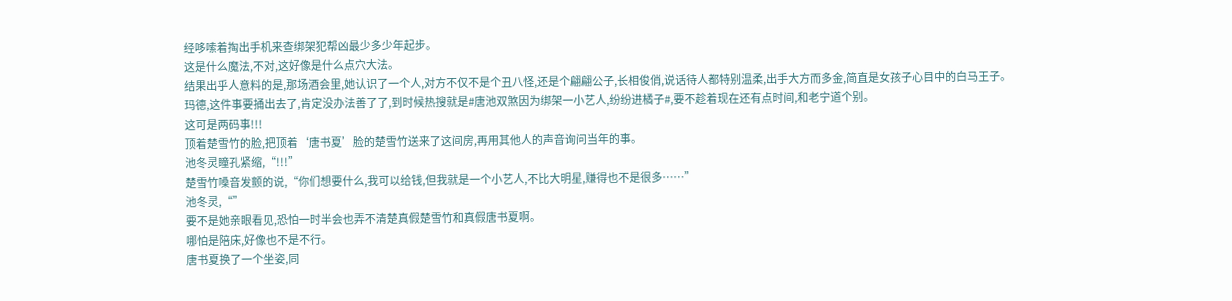经哆嗦着掏出手机来查绑架犯帮凶最少多少年起步。
这是什么魔法,不对,这好像是什么点穴大法。
结果出乎人意料的是,那场酒会里,她认识了一个人,对方不仅不是个丑八怪,还是个翩翩公子,长相俊俏,说话待人都特别温柔,出手大方而多金,简直是女孩子心目中的白马王子。
玛德,这件事要捅出去了,肯定没办法善了了,到时候热搜就是#唐池双煞因为绑架一小艺人,纷纷进橘子#,要不趁着现在还有点时间,和老宁道个别。
这可是两码事!!!
顶着楚雪竹的脸,把顶着‘唐书夏’脸的楚雪竹送来了这间房,再用其他人的声音询问当年的事。
池冬灵瞳孔紧缩,“!!!”
楚雪竹嗓音发颤的说,“你们想要什么,我可以给钱,但我就是一个小艺人,不比大明星,赚得也不是很多……”
池冬灵,“”
要不是她亲眼看见,恐怕一时半会也弄不清楚真假楚雪竹和真假唐书夏啊。
哪怕是陪床,好像也不是不行。
唐书夏换了一个坐姿,同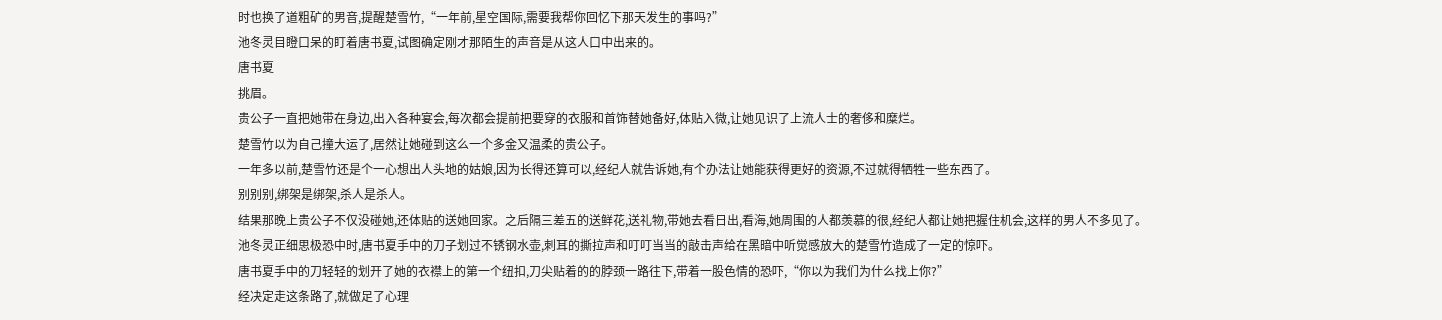时也换了道粗矿的男音,提醒楚雪竹,“一年前,星空国际,需要我帮你回忆下那天发生的事吗?”
池冬灵目瞪口呆的盯着唐书夏,试图确定刚才那陌生的声音是从这人口中出来的。
唐书夏
挑眉。
贵公子一直把她带在身边,出入各种宴会,每次都会提前把要穿的衣服和首饰替她备好,体贴入微,让她见识了上流人士的奢侈和糜烂。
楚雪竹以为自己撞大运了,居然让她碰到这么一个多金又温柔的贵公子。
一年多以前,楚雪竹还是个一心想出人头地的姑娘,因为长得还算可以,经纪人就告诉她,有个办法让她能获得更好的资源,不过就得牺牲一些东西了。
别别别,绑架是绑架,杀人是杀人。
结果那晚上贵公子不仅没碰她,还体贴的送她回家。之后隔三差五的送鲜花,送礼物,带她去看日出,看海,她周围的人都羡慕的很,经纪人都让她把握住机会,这样的男人不多见了。
池冬灵正细思极恐中时,唐书夏手中的刀子划过不锈钢水壶,刺耳的撕拉声和叮叮当当的敲击声给在黑暗中听觉感放大的楚雪竹造成了一定的惊吓。
唐书夏手中的刀轻轻的划开了她的衣襟上的第一个纽扣,刀尖贴着的的脖颈一路往下,带着一股色情的恐吓,“你以为我们为什么找上你?”
经决定走这条路了,就做足了心理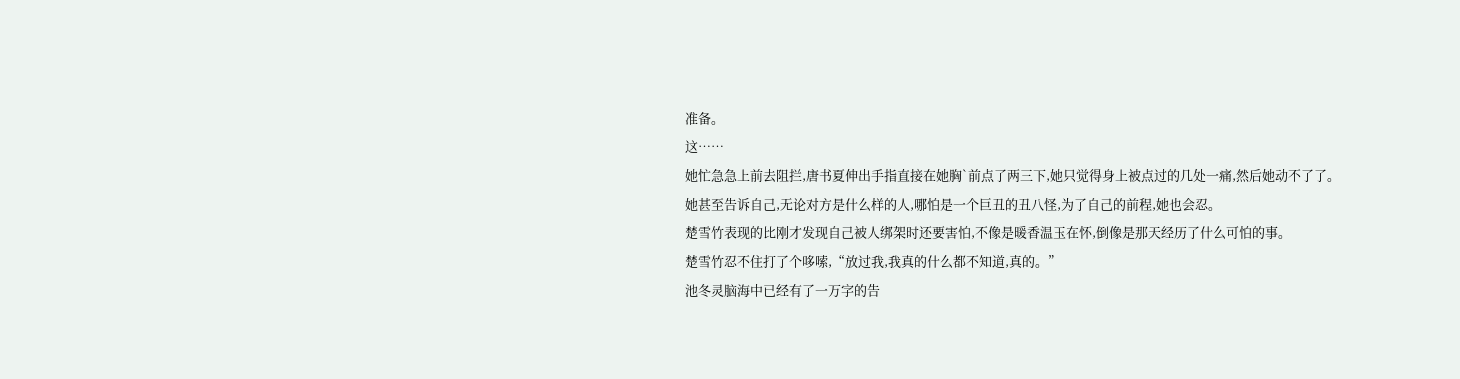准备。
这……
她忙急急上前去阻拦,唐书夏伸出手指直接在她胸`前点了两三下,她只觉得身上被点过的几处一痛,然后她动不了了。
她甚至告诉自己,无论对方是什么样的人,哪怕是一个巨丑的丑八怪,为了自己的前程,她也会忍。
楚雪竹表现的比刚才发现自己被人绑架时还要害怕,不像是暖香温玉在怀,倒像是那天经历了什么可怕的事。
楚雪竹忍不住打了个哆嗦,“放过我,我真的什么都不知道,真的。”
池冬灵脑海中已经有了一万字的告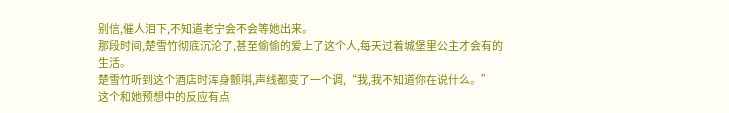别信,催人泪下,不知道老宁会不会等她出来。
那段时间,楚雪竹彻底沉沦了,甚至偷偷的爱上了这个人,每天过着城堡里公主才会有的生活。
楚雪竹听到这个酒店时浑身颤唞,声线都变了一个调,“我,我不知道你在说什么。”
这个和她预想中的反应有点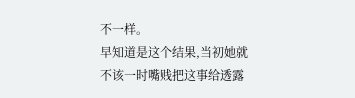不一样。
早知道是这个结果,当初她就不该一时嘴贱把这事给透露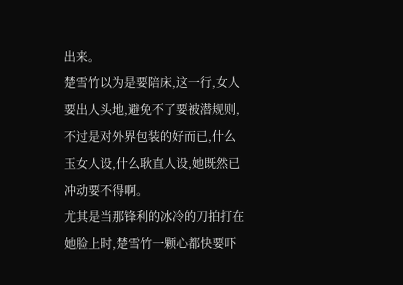出来。
楚雪竹以为是要陪床,这一行,女人要出人头地,避免不了要被潜规则,不过是对外界包装的好而已,什么玉女人设,什么耿直人设,她既然已
冲动要不得啊。
尤其是当那锋利的冰冷的刀拍打在她脸上时,楚雪竹一颗心都快要吓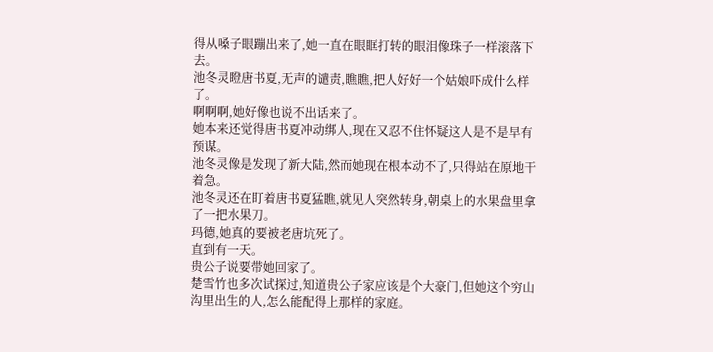得从嗓子眼蹦出来了,她一直在眼眶打转的眼泪像珠子一样滚落下去。
池冬灵瞪唐书夏,无声的谴责,瞧瞧,把人好好一个姑娘吓成什么样了。
啊啊啊,她好像也说不出话来了。
她本来还觉得唐书夏冲动绑人,现在又忍不住怀疑这人是不是早有预谋。
池冬灵像是发现了新大陆,然而她现在根本动不了,只得站在原地干着急。
池冬灵还在盯着唐书夏猛瞧,就见人突然转身,朝桌上的水果盘里拿了一把水果刀。
玛德,她真的要被老唐坑死了。
直到有一天。
贵公子说要带她回家了。
楚雪竹也多次试探过,知道贵公子家应该是个大豪门,但她这个穷山沟里出生的人,怎么能配得上那样的家庭。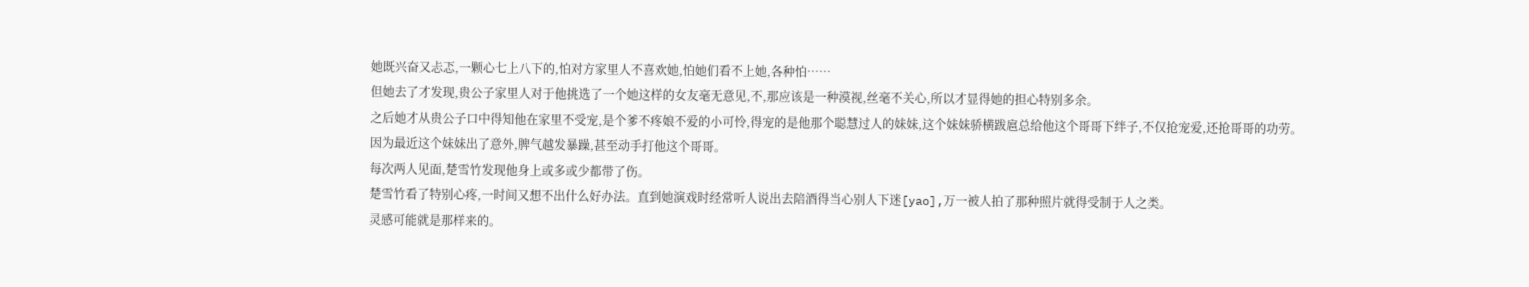她既兴奋又忐忑,一颗心七上八下的,怕对方家里人不喜欢她,怕她们看不上她,各种怕……
但她去了才发现,贵公子家里人对于他挑选了一个她这样的女友毫无意见,不,那应该是一种漠视,丝毫不关心,所以才显得她的担心特别多余。
之后她才从贵公子口中得知他在家里不受宠,是个爹不疼娘不爱的小可怜,得宠的是他那个聪慧过人的妹妹,这个妹妹骄横跋扈总给他这个哥哥下绊子,不仅抢宠爱,还抢哥哥的功劳。
因为最近这个妹妹出了意外,脾气越发暴躁,甚至动手打他这个哥哥。
每次两人见面,楚雪竹发现他身上或多或少都带了伤。
楚雪竹看了特别心疼,一时间又想不出什么好办法。直到她演戏时经常听人说出去陪酒得当心别人下迷[yao],万一被人拍了那种照片就得受制于人之类。
灵感可能就是那样来的。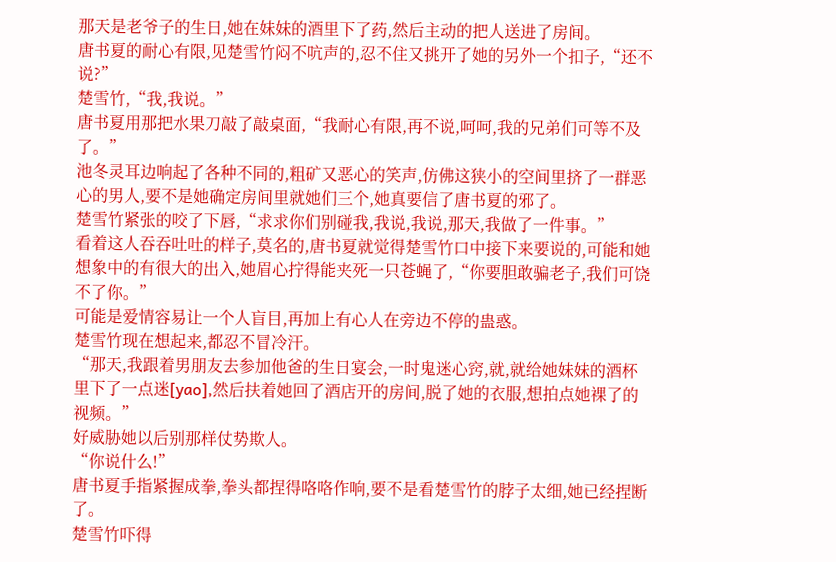那天是老爷子的生日,她在妹妹的酒里下了药,然后主动的把人送进了房间。
唐书夏的耐心有限,见楚雪竹闷不吭声的,忍不住又挑开了她的另外一个扣子,“还不说?”
楚雪竹,“我,我说。”
唐书夏用那把水果刀敲了敲桌面,“我耐心有限,再不说,呵呵,我的兄弟们可等不及了。”
池冬灵耳边响起了各种不同的,粗矿又恶心的笑声,仿佛这狭小的空间里挤了一群恶心的男人,要不是她确定房间里就她们三个,她真要信了唐书夏的邪了。
楚雪竹紧张的咬了下唇,“求求你们别碰我,我说,我说,那天,我做了一件事。”
看着这人吞吞吐吐的样子,莫名的,唐书夏就觉得楚雪竹口中接下来要说的,可能和她想象中的有很大的出入,她眉心拧得能夹死一只苍蝇了,“你要胆敢骗老子,我们可饶不了你。”
可能是爱情容易让一个人盲目,再加上有心人在旁边不停的蛊惑。
楚雪竹现在想起来,都忍不冒冷汗。
“那天,我跟着男朋友去参加他爸的生日宴会,一时鬼迷心窍,就,就给她妹妹的酒杯里下了一点迷[yao],然后扶着她回了酒店开的房间,脱了她的衣服,想拍点她裸了的视频。”
好威胁她以后别那样仗势欺人。
“你说什么!”
唐书夏手指紧握成拳,拳头都捏得咯咯作响,要不是看楚雪竹的脖子太细,她已经捏断了。
楚雪竹吓得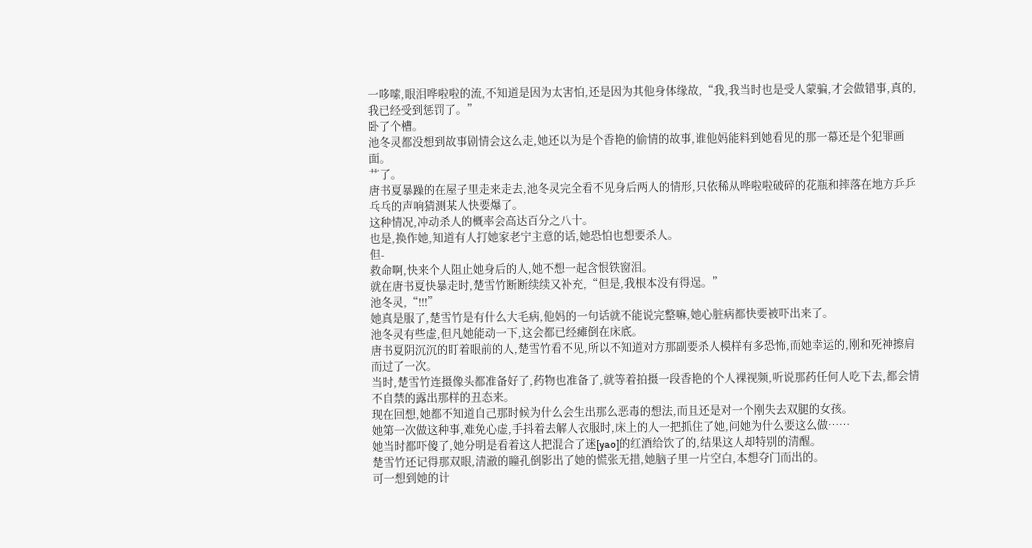一哆嗦,眼泪哗啦啦的流,不知道是因为太害怕,还是因为其他身体缘故,“我,我当时也是受人蒙骗,才会做错事,真的,我已经受到惩罚了。”
卧了个槽。
池冬灵都没想到故事剧情会这么走,她还以为是个香艳的偷情的故事,谁他妈能料到她看见的那一幕还是个犯罪画面。
艹了。
唐书夏暴躁的在屋子里走来走去,池冬灵完全看不见身后两人的情形,只依稀从哗啦啦破碎的花瓶和摔落在地方乒乒乓乓的声响猜测某人快要爆了。
这种情况,冲动杀人的概率会高达百分之八十。
也是,换作她,知道有人打她家老宁主意的话,她恐怕也想要杀人。
但-
救命啊,快来个人阻止她身后的人,她不想一起含恨铁窗泪。
就在唐书夏快暴走时,楚雪竹断断续续又补充,“但是,我根本没有得逞。”
池冬灵,“!!!”
她真是服了,楚雪竹是有什么大毛病,他妈的一句话就不能说完整嘛,她心脏病都快要被吓出来了。
池冬灵有些虚,但凡她能动一下,这会都已经瘫倒在床底。
唐书夏阴沉沉的盯着眼前的人,楚雪竹看不见,所以不知道对方那副要杀人模样有多恐怖,而她幸运的,刚和死神擦肩而过了一次。
当时,楚雪竹连摄像头都准备好了,药物也准备了,就等着拍摄一段香艳的个人裸视频,听说那药任何人吃下去,都会情不自禁的露出那样的丑态来。
现在回想,她都不知道自己那时候为什么会生出那么恶毒的想法,而且还是对一个刚失去双腿的女孩。
她第一次做这种事,难免心虚,手抖着去解人衣服时,床上的人一把抓住了她,问她为什么要这么做……
她当时都吓傻了,她分明是看着这人把混合了迷[yao]的红酒给饮了的,结果这人却特别的清醒。
楚雪竹还记得那双眼,清澈的瞳孔倒影出了她的慌张无措,她脑子里一片空白,本想夺门而出的。
可一想到她的计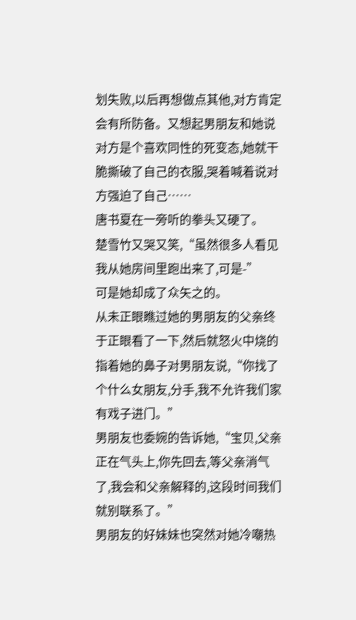划失败,以后再想做点其他,对方肯定会有所防备。又想起男朋友和她说对方是个喜欢同性的死变态,她就干脆撕破了自己的衣服,哭着喊着说对方强迫了自己……
唐书夏在一旁听的拳头又硬了。
楚雪竹又哭又笑,“虽然很多人看见我从她房间里跑出来了,可是-”
可是她却成了众矢之的。
从未正眼瞧过她的男朋友的父亲终于正眼看了一下,然后就怒火中烧的指着她的鼻子对男朋友说,“你找了个什么女朋友,分手,我不允许我们家有戏子进门。”
男朋友也委婉的告诉她,“宝贝,父亲正在气头上,你先回去,等父亲消气了,我会和父亲解释的,这段时间我们就别联系了。”
男朋友的好妹妹也突然对她冷嘲热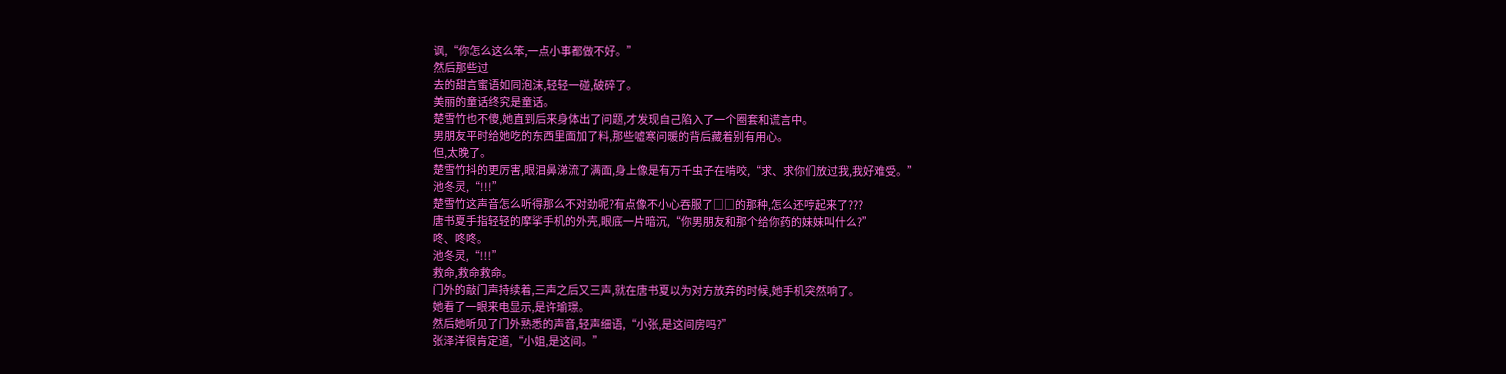讽,“你怎么这么笨,一点小事都做不好。”
然后那些过
去的甜言蜜语如同泡沫,轻轻一碰,破碎了。
美丽的童话终究是童话。
楚雪竹也不傻,她直到后来身体出了问题,才发现自己陷入了一个圈套和谎言中。
男朋友平时给她吃的东西里面加了料,那些嘘寒问暖的背后藏着别有用心。
但,太晚了。
楚雪竹抖的更厉害,眼泪鼻涕流了满面,身上像是有万千虫子在啃咬,“求、求你们放过我,我好难受。”
池冬灵,“!!!”
楚雪竹这声音怎么听得那么不对劲呢?有点像不小心吞服了□□的那种,怎么还哼起来了???
唐书夏手指轻轻的摩挲手机的外壳,眼底一片暗沉,“你男朋友和那个给你药的妹妹叫什么?”
咚、咚咚。
池冬灵,“!!!”
救命,救命救命。
门外的敲门声持续着,三声之后又三声,就在唐书夏以为对方放弃的时候,她手机突然响了。
她看了一眼来电显示,是许瑜璟。
然后她听见了门外熟悉的声音,轻声细语,“小张,是这间房吗?”
张泽洋很肯定道,“小姐,是这间。”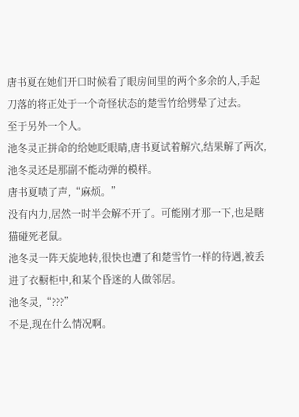唐书夏在她们开口时候看了眼房间里的两个多余的人,手起刀落的将正处于一个奇怪状态的楚雪竹给劈晕了过去。
至于另外一个人。
池冬灵正拼命的给她眨眼睛,唐书夏试着解穴,结果解了两次,池冬灵还是那副不能动弹的模样。
唐书夏啧了声,“麻烦。”
没有内力,居然一时半会解不开了。可能刚才那一下,也是瞎猫碰死老鼠。
池冬灵一阵天旋地转,很快也遭了和楚雪竹一样的待遇,被丢进了衣橱柜中,和某个昏迷的人做邻居。
池冬灵,“???”
不是,现在什么情况啊。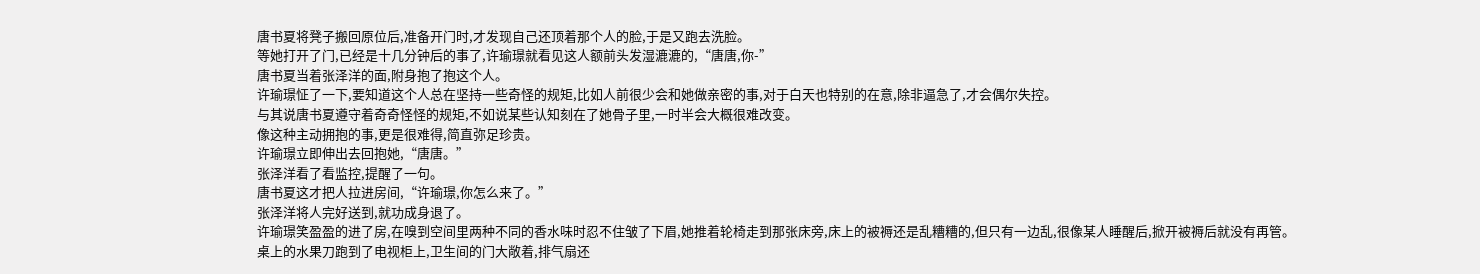唐书夏将凳子搬回原位后,准备开门时,才发现自己还顶着那个人的脸,于是又跑去洗脸。
等她打开了门,已经是十几分钟后的事了,许瑜璟就看见这人额前头发湿漉漉的,“唐唐,你-”
唐书夏当着张泽洋的面,附身抱了抱这个人。
许瑜璟怔了一下,要知道这个人总在坚持一些奇怪的规矩,比如人前很少会和她做亲密的事,对于白天也特别的在意,除非逼急了,才会偶尔失控。
与其说唐书夏遵守着奇奇怪怪的规矩,不如说某些认知刻在了她骨子里,一时半会大概很难改变。
像这种主动拥抱的事,更是很难得,简直弥足珍贵。
许瑜璟立即伸出去回抱她,“唐唐。”
张泽洋看了看监控,提醒了一句。
唐书夏这才把人拉进房间,“许瑜璟,你怎么来了。”
张泽洋将人完好送到,就功成身退了。
许瑜璟笑盈盈的进了房,在嗅到空间里两种不同的香水味时忍不住皱了下眉,她推着轮椅走到那张床旁,床上的被褥还是乱糟糟的,但只有一边乱,很像某人睡醒后,掀开被褥后就没有再管。
桌上的水果刀跑到了电视柜上,卫生间的门大敞着,排气扇还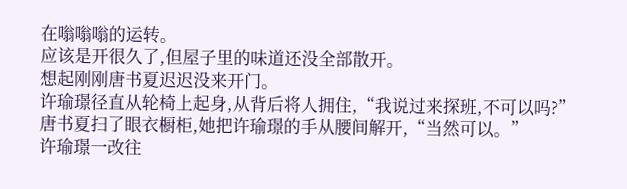在嗡嗡嗡的运转。
应该是开很久了,但屋子里的味道还没全部散开。
想起刚刚唐书夏迟迟没来开门。
许瑜璟径直从轮椅上起身,从背后将人拥住,“我说过来探班,不可以吗?”
唐书夏扫了眼衣橱柜,她把许瑜璟的手从腰间解开,“当然可以。”
许瑜璟一改往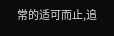常的适可而止,追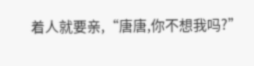着人就要亲,“唐唐,你不想我吗?”